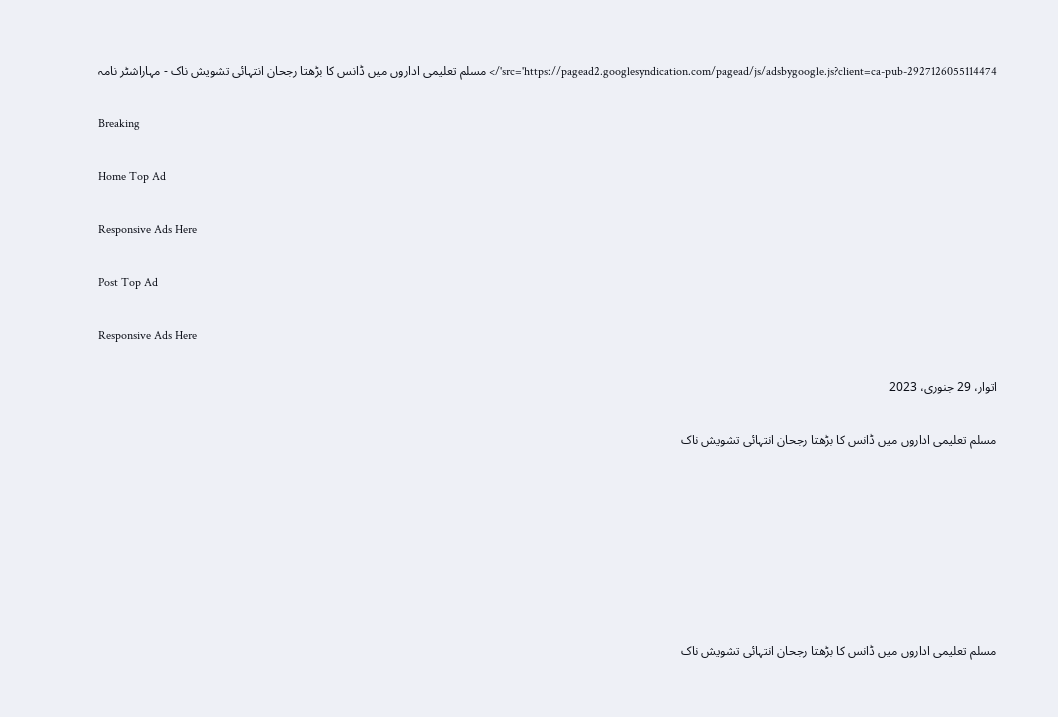src='https://pagead2.googlesyndication.com/pagead/js/adsbygoogle.js?client=ca-pub-2927126055114474'/> مسلم تعلیمی اداروں میں ڈانس کا بڑھتا رجحان انتہائی تشویش ناک - مہاراشٹر نامہ

Breaking

Home Top Ad

Responsive Ads Here

Post Top Ad

Responsive Ads Here

اتوار، 29 جنوری، 2023

مسلم تعلیمی اداروں میں ڈانس کا بڑھتا رجحان انتہائی تشویش ناک







مسلم تعلیمی اداروں میں ڈانس کا بڑھتا رجحان انتہائی تشویش ناک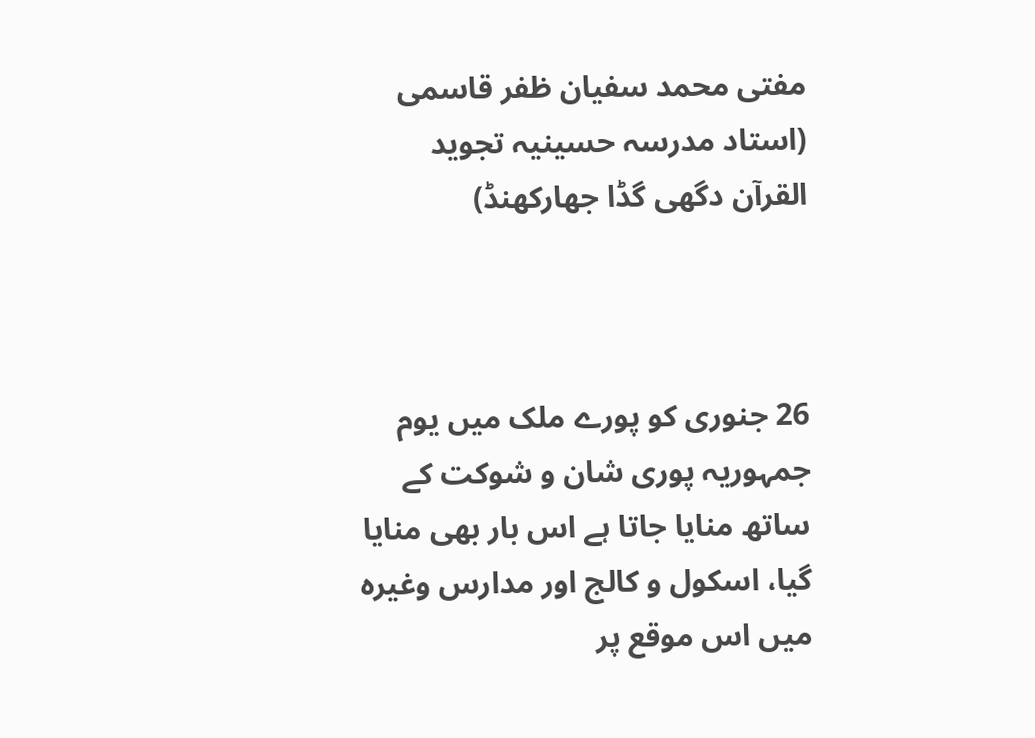مفتی محمد سفیان ظفر قاسمی
(استاد مدرسہ حسینیہ تجوید القرآن دگھی گڈا جھارکھنڈ)



26 جنوری کو پورے ملک میں یوم جمہوریہ پوری شان و شوکت کے ساتھ منایا جاتا ہے اس بار بھی منایا گیا، اسکول و کالج اور مدارس وغیرہ میں اس موقع پر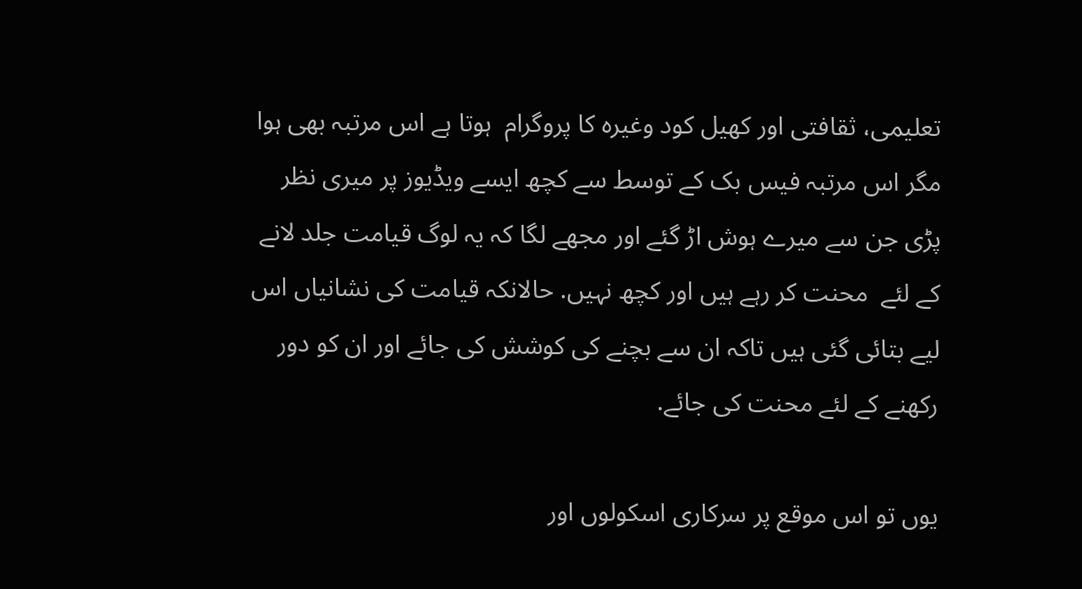تعلیمی، ثقافتی اور کھیل کود وغیرہ کا پروگرام  ہوتا ہے اس مرتبہ بھی ہوا مگر اس مرتبہ فیس بک کے توسط سے کچھ ایسے ویڈیوز پر میری نظر پڑی جن سے میرے ہوش اڑ گئے اور مجھے لگا کہ یہ لوگ قیامت جلد لانے کے لئے  محنت کر رہے ہیں اور کچھ نہیں. حالانکہ قیامت کی نشانیاں اس لیے بتائی گئی ہیں تاکہ ان سے بچنے کی کوشش کی جائے اور ان کو دور رکھنے کے لئے محنت کی جائے.

یوں تو اس موقع پر سرکاری اسکولوں اور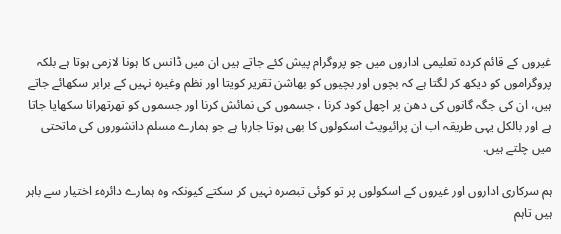غیروں کے قائم کردہ تعلیمی اداروں میں جو پروگرام پیش کئے جاتے ہیں ان میں ڈانس کا ہونا لازمی ہوتا ہے بلکہ پروگراموں کو دیکھ کر لگتا ہے کہ بچوں اور بچیوں کو بھاشن تقریر کویتا اور نظم وغیرہ نہیں کے برابر سکھائے جاتے ہیں، ان کی جگہ گانوں کی دھن پر اچھل کود کرنا ، جسموں کی نمائش کرنا اور جسموں کو تھرتھرانا سکھایا جاتا ہے اور بالکل یہی طریقہ اب ان پرائیویٹ اسکولوں کا بھی ہوتا جارہا ہے جو ہمارے مسلم دانشوروں کی ماتحتی میں چلتے ہیں.

ہم سرکاری اداروں اور غیروں کے اسکولوں پر تو کوئی تبصرہ نہیں کر سکتے کیونکہ وہ ہمارے دائرہء اختیار سے باہر ہیں تاہم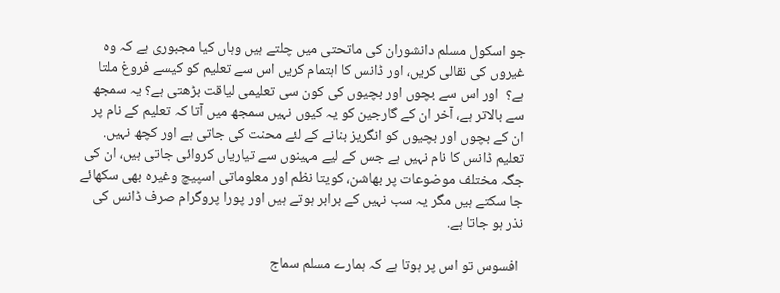جو اسکول مسلم دانشوران کی ماتحتی میں چلتے ہیں وہاں کیا مجبوری ہے کہ وہ غیروں کی نقالی کریں، اور ڈانس کا اہتمام کریں اس سے تعلیم کو کیسے فروغ ملتا ہے؟  اور اس سے بچوں اور بچیوں کی کون سی تعلیمی لیاقت بڑھتی ہے؟ یہ سمجھ سے بالاتر ہے، آخر ان کے گارجین کو یہ کیوں نہیں سمجھ میں آتا کہ تعلیم کے نام پر ان کے بچوں اور بچیوں کو انگریز بنانے کے لئے محنت کی جاتی ہے اور کچھ نہیں. تعلیم ڈانس کا نام نہیں ہے جس کے لیے مہینوں سے تیاریاں کروائی جاتی ہیں، ان کی جگہ مختلف موضوعات پر بھاشن، کویتا نظم اور معلوماتی اسپیچ وغیرہ بھی سکھائے جا سکتے ہیں مگر یہ سب نہیں کے برابر ہوتے ہیں اور پورا پروگرام صرف ڈانس کی نذر ہو جاتا ہے.

 افسوس تو اس پر ہوتا ہے کہ ہمارے مسلم سماج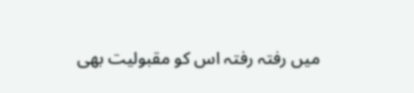میں رفتہ رفتہ اس کو مقبولیت بھی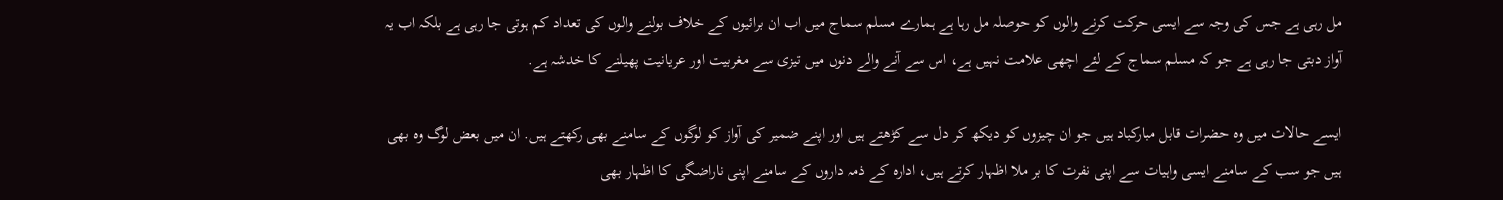مل رہی ہے جس کی وجہ سے ایسی حرکت کرنے والوں کو حوصلہ مل رہا ہے ہمارے مسلم سماج میں اب ان برائیوں کے خلاف بولنے والوں کی تعداد کم ہوتی جا رہی ہے بلکہ اب یہ آواز دبتی جا رہی ہے جو کہ مسلم سماج کے لئے اچھی علامت نہیں ہے، اس سے آنے والے دنوں میں تیزی سے مغربیت اور عریانیت پھیلنے کا خدشہ ہے.

ایسے حالات میں وہ حضرات قابل مبارکباد ہیں جو ان چیزوں کو دیکھ کر دل سے کڑھتے ہیں اور اپنے ضمیر کی آواز کو لوگوں کے سامنے بھی رکھتے ہیں. ان میں بعض لوگ وہ بھی ہیں جو سب کے سامنے ایسی واہیات سے اپنی نفرت کا بر ملا اظہار کرتے ہیں، ادارہ کے ذمہ داروں کے سامنے اپنی ناراضگی کا اظہار بھی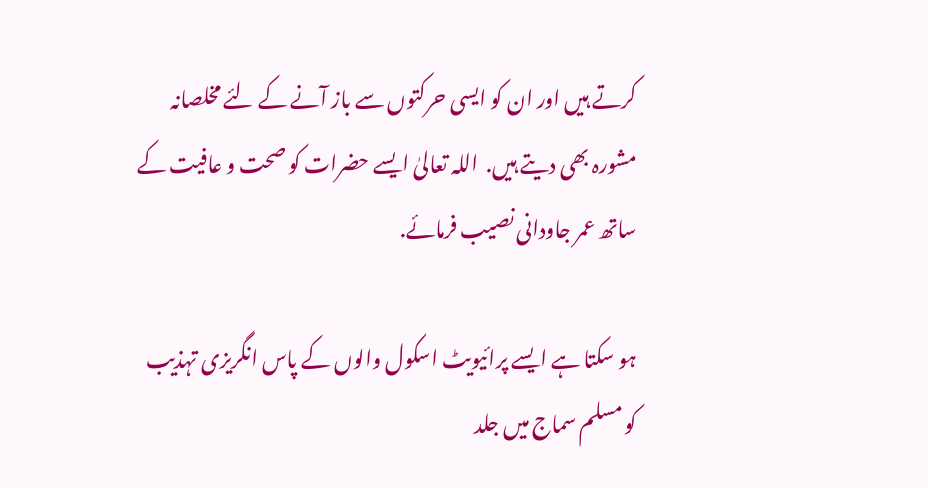کرتے ہیں اور ان کو ایسی حرکتوں سے باز آنے کے لئے مخلصانہ مشورہ بھی دیتے ہیں.  اللہ تعالیٰ ایسے حضرات کو صحت و عافیت کے ساتھ عمر جاودانی نصیب فرمائے.

ہو سکتا ہے ایسے پرائیویٹ اسکول والوں کے پاس انگریزی تہذیب کو مسلم سماج میں جلد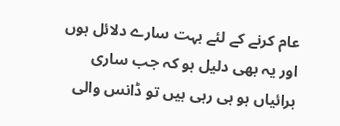عام کرنے کے لئے بہت سارے دلائل ہوں اور یہ بھی دلیل ہو کہ جب ساری برائیاں ہو ہی رہی ہیں تو ڈانس والی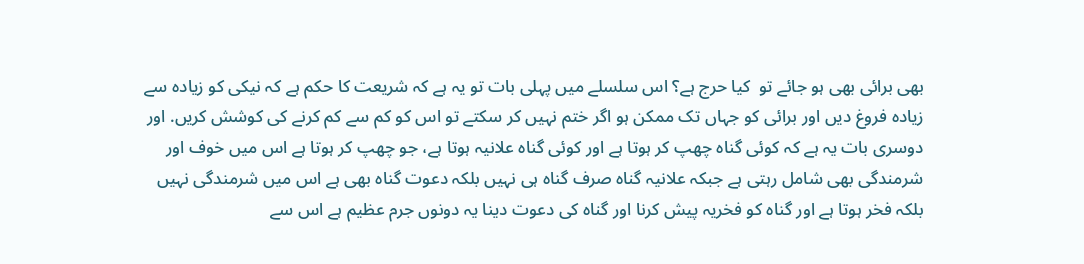بھی برائی بھی ہو جائے تو  کیا حرج ہے؟ اس سلسلے میں پہلی بات تو یہ ہے کہ شریعت کا حکم ہے کہ نیکی کو زیادہ سے زیادہ فروغ دیں اور برائی کو جہاں تک ممکن ہو اگر ختم نہیں کر سکتے تو اس کو کم سے کم کرنے کی کوشش کریں. اور دوسری بات یہ ہے کہ کوئی گناہ چھپ کر ہوتا ہے اور کوئی گناہ علانیہ ہوتا ہے، جو چھپ کر ہوتا ہے اس میں خوف اور شرمندگی بھی شامل رہتی ہے جبکہ علانیہ گناہ صرف گناہ ہی نہیں بلکہ دعوت گناہ بھی ہے اس میں شرمندگی نہیں بلکہ فخر ہوتا ہے اور گناہ کو فخریہ پیش کرنا اور گناہ کی دعوت دینا یہ دونوں جرم عظیم ہے اس سے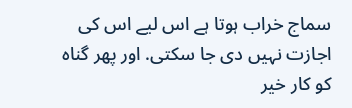سماج خراب ہوتا ہے اس لیے اس کی اجازت نہیں دی جا سکتی. اور پھر گناہ کو کار خیر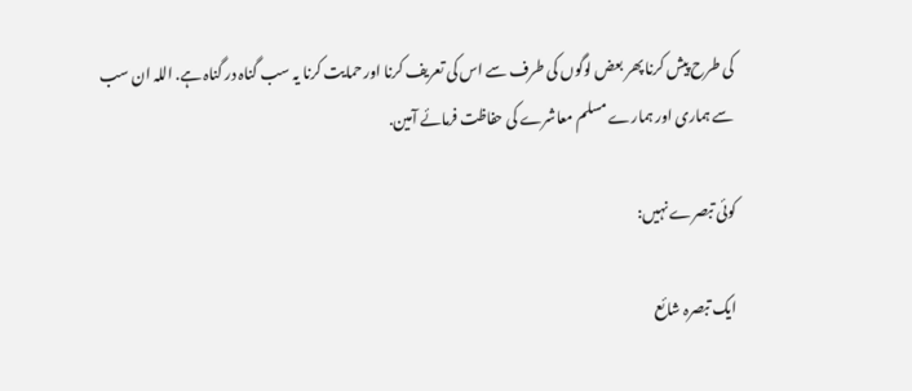کی طرح پیش کرنا پھر بعض لوگوں کی طرف سے اس کی تعریف کرنا اور حمایت کرنا یہ سب گناہ در گناہ ہے. اللہ ان سب سے ہماری اور ہمارے مسلم معاشرے کی حفاظت فرمائے آمین.

کوئی تبصرے نہیں:

ایک تبصرہ شائع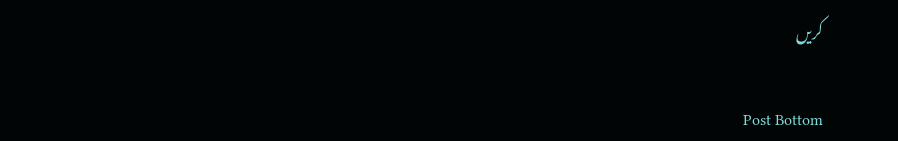کریں

Post Bottom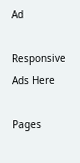Ad

Responsive Ads Here

Pages